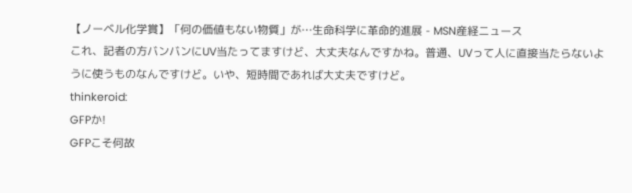【ノーベル化学賞】「何の価値もない物質」が…生命科学に革命的進展 - MSN産経ニュース
これ、記者の方バンバンにUV当たってますけど、大丈夫なんですかね。普通、UVって人に直接当たらないように使うものなんですけど。いや、短時間であれば大丈夫ですけど。
thinkeroid:
GFPか!
GFPこそ何故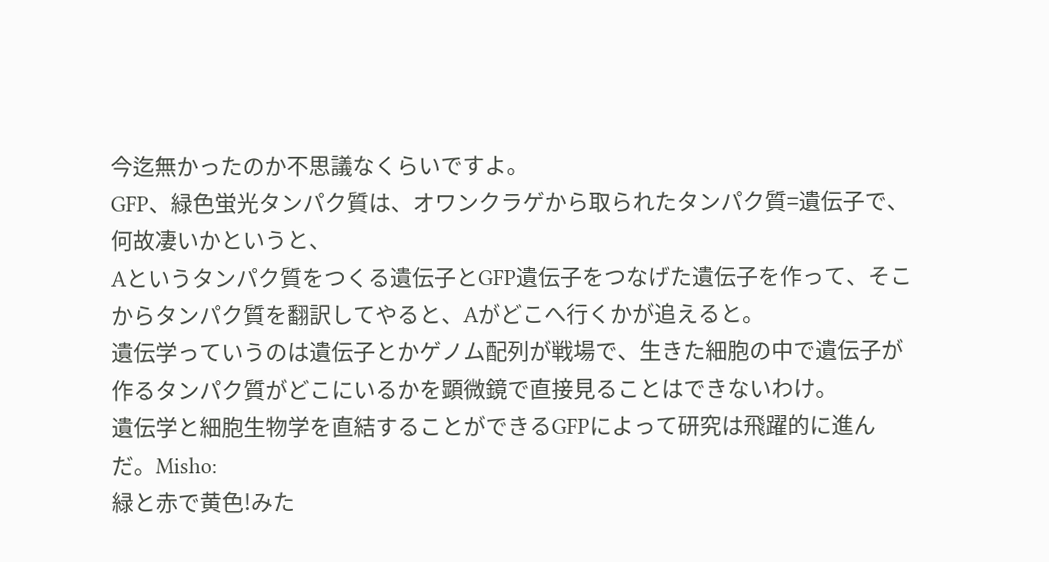今迄無かったのか不思議なくらいですよ。
GFP、緑色蛍光タンパク質は、オワンクラゲから取られたタンパク質=遺伝子で、
何故凄いかというと、
Aというタンパク質をつくる遺伝子とGFP遺伝子をつなげた遺伝子を作って、そこからタンパク質を翻訳してやると、Aがどこへ行くかが追えると。
遺伝学っていうのは遺伝子とかゲノム配列が戦場で、生きた細胞の中で遺伝子が作るタンパク質がどこにいるかを顕微鏡で直接見ることはできないわけ。
遺伝学と細胞生物学を直結することができるGFPによって研究は飛躍的に進んだ。Misho:
緑と赤で黄色!みた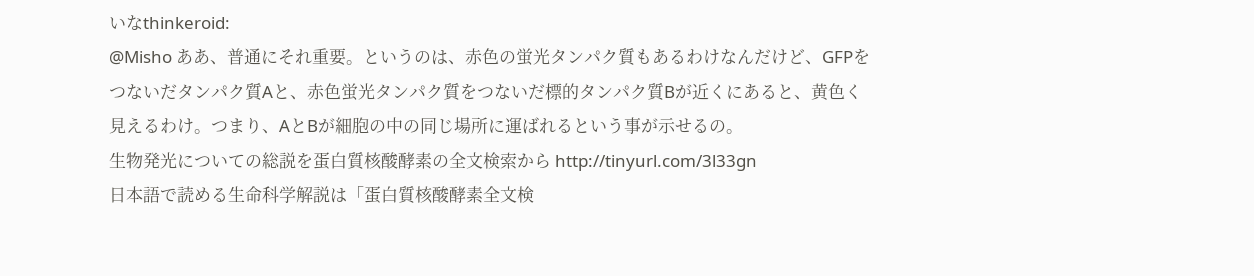いなthinkeroid:
@Misho ああ、普通にそれ重要。というのは、赤色の蛍光タンパク質もあるわけなんだけど、GFPをつないだタンパク質Aと、赤色蛍光タンパク質をつないだ標的タンパク質Bが近くにあると、黄色く見えるわけ。つまり、AとBが細胞の中の同じ場所に運ばれるという事が示せるの。
生物発光についての総説を蛋白質核酸酵素の全文検索から http://tinyurl.com/3l33gn
日本語で読める生命科学解説は「蛋白質核酸酵素全文検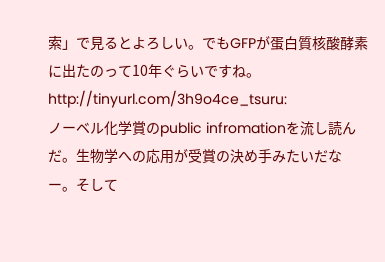索」で見るとよろしい。でもGFPが蛋白質核酸酵素に出たのって10年ぐらいですね。 http://tinyurl.com/3h9o4ce_tsuru:
ノーベル化学賞のpublic infromationを流し読んだ。生物学への応用が受賞の決め手みたいだなー。そして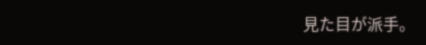見た目が派手。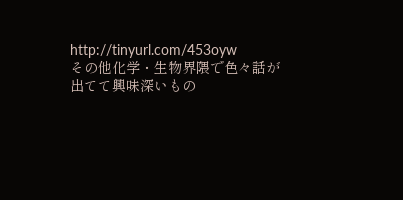http://tinyurl.com/453oyw
その他化学・生物界隈で色々話が出てて興味深いもの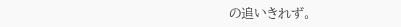の追いきれず。